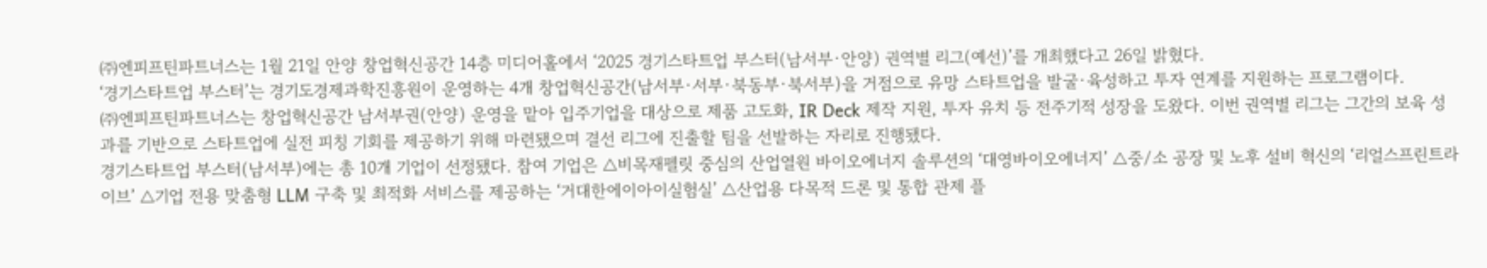㈜엔피프틴파트너스는 1월 21일 안양 창업혁신공간 14층 미디어홀에서 ‘2025 경기스타트업 부스터(남서부·안양) 권역별 리그(예선)’를 개최했다고 26일 밝혔다.
‘경기스타트업 부스터’는 경기도경제과학진흥원이 운영하는 4개 창업혁신공간(남서부·서부·북동부·북서부)을 거점으로 유망 스타트업을 발굴·육성하고 투자 연계를 지원하는 프로그램이다.
㈜엔피프틴파트너스는 창업혁신공간 남서부권(안양) 운영을 맡아 입주기업을 대상으로 제품 고도화, IR Deck 제작 지원, 투자 유치 등 전주기적 성장을 도왔다. 이번 권역별 리그는 그간의 보육 성과를 기반으로 스타트업에 실전 피칭 기회를 제공하기 위해 마련됐으며 결선 리그에 진출할 팀을 선발하는 자리로 진행됐다.
경기스타트업 부스터(남서부)에는 총 10개 기업이 선정됐다. 참여 기업은 △비목재펠릿 중심의 산업열원 바이오에너지 솔루션의 ‘대영바이오에너지’ △중/소 공장 및 노후 설비 혁신의 ‘리얼스프린트라이브’ △기업 전용 맞춤형 LLM 구축 및 최적화 서비스를 제공하는 ‘거대한에이아이실험실’ △산업용 다목적 드론 및 통합 관제 플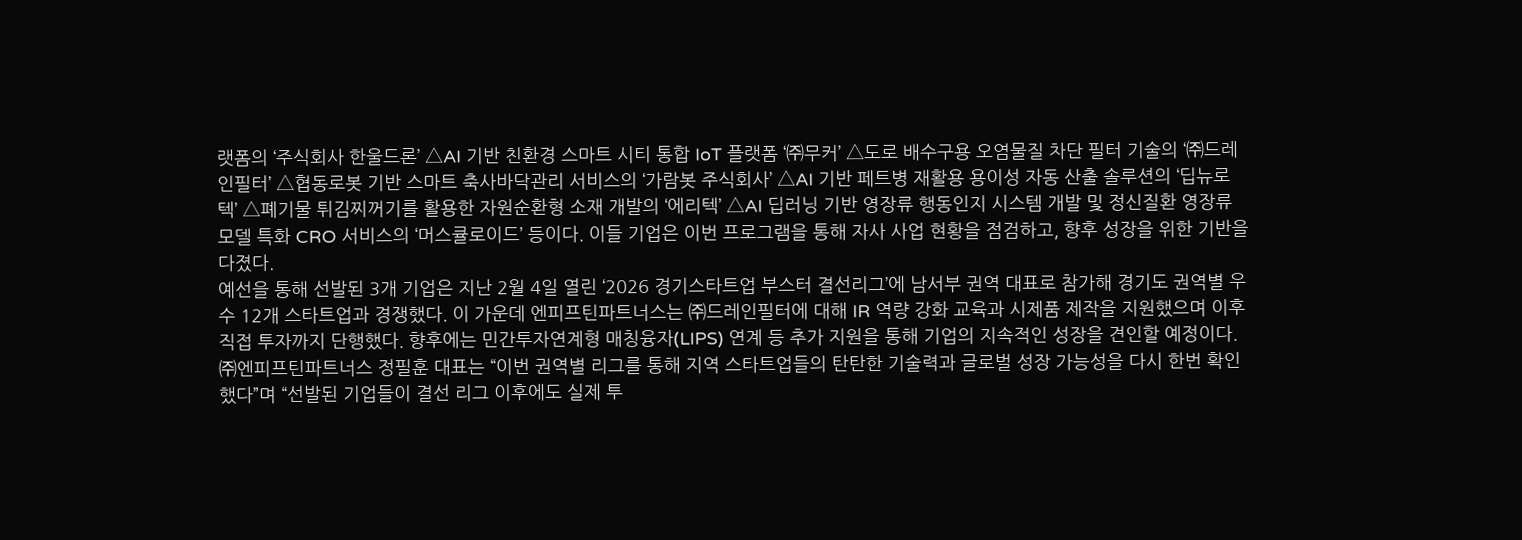랫폼의 ‘주식회사 한울드론’ △AI 기반 친환경 스마트 시티 통합 IoT 플랫폼 ‘㈜무커’ △도로 배수구용 오염물질 차단 필터 기술의 ‘㈜드레인필터’ △협동로봇 기반 스마트 축사바닥관리 서비스의 ‘가람봇 주식회사’ △AI 기반 페트병 재활용 용이성 자동 산출 솔루션의 ‘딥뉴로텍’ △폐기물 튀김찌꺼기를 활용한 자원순환형 소재 개발의 ‘에리텍’ △AI 딥러닝 기반 영장류 행동인지 시스템 개발 및 정신질환 영장류 모델 특화 CRO 서비스의 ‘머스큘로이드’ 등이다. 이들 기업은 이번 프로그램을 통해 자사 사업 현황을 점검하고, 향후 성장을 위한 기반을 다졌다.
예선을 통해 선발된 3개 기업은 지난 2월 4일 열린 ‘2026 경기스타트업 부스터 결선리그’에 남서부 권역 대표로 참가해 경기도 권역별 우수 12개 스타트업과 경쟁했다. 이 가운데 엔피프틴파트너스는 ㈜드레인필터에 대해 IR 역량 강화 교육과 시제품 제작을 지원했으며 이후 직접 투자까지 단행했다. 향후에는 민간투자연계형 매칭융자(LIPS) 연계 등 추가 지원을 통해 기업의 지속적인 성장을 견인할 예정이다.
㈜엔피프틴파트너스 정필훈 대표는 “이번 권역별 리그를 통해 지역 스타트업들의 탄탄한 기술력과 글로벌 성장 가능성을 다시 한번 확인했다”며 “선발된 기업들이 결선 리그 이후에도 실제 투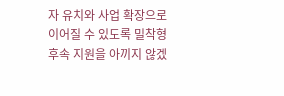자 유치와 사업 확장으로 이어질 수 있도록 밀착형 후속 지원을 아끼지 않겠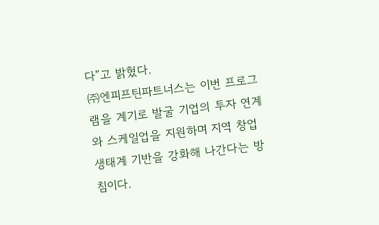다”고 밝혔다.
㈜엔피프틴파트너스는 이번 프로그램을 계기로 발굴 기업의 투자 연계와 스케일업을 지원하며 지역 창업 생태계 기반을 강화해 나간다는 방침이다.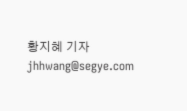황지혜 기자 jhhwang@segye.com